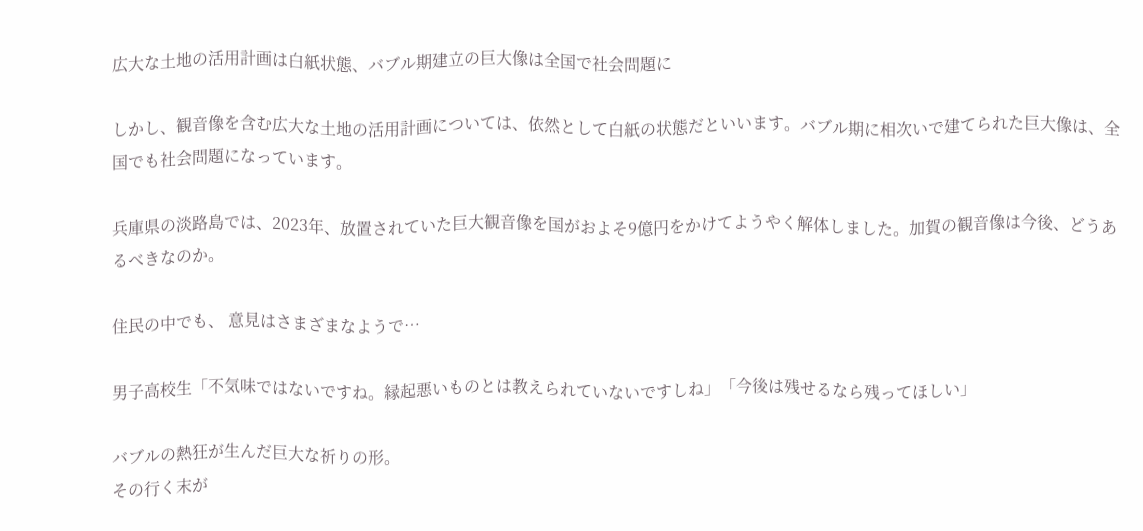広大な土地の活用計画は白紙状態、バブル期建立の巨大像は全国で社会問題に

しかし、観音像を含む広大な土地の活用計画については、依然として白紙の状態だといいます。バブル期に相次いで建てられた巨大像は、全国でも社会問題になっています。

兵庫県の淡路島では、2023年、放置されていた巨大観音像を国がおよそ9億円をかけてようやく解体しました。加賀の観音像は今後、どうあるべきなのか。

住民の中でも、 意見はさまざまなようで…

男子高校生「不気味ではないですね。縁起悪いものとは教えられていないですしね」「今後は残せるなら残ってほしい」

バブルの熱狂が生んだ巨大な祈りの形。
その行く末が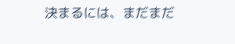決まるには、まだまだ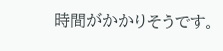時間がかかりそうです。